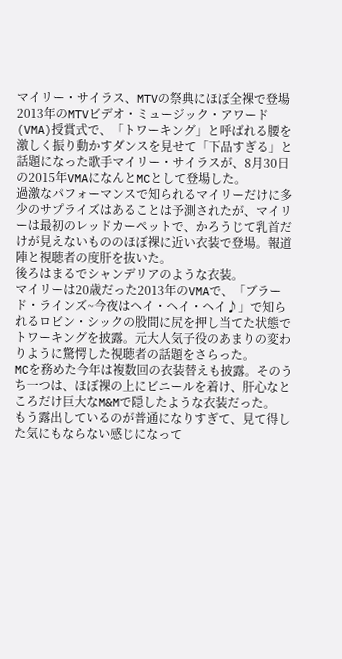マイリー・サイラス、MTVの祭典にほぼ全裸で登場
2013年のMTVビデオ・ミュージック・アワード(VMA)授賞式で、「トワーキング」と呼ばれる腰を激しく振り動かすダンスを見せて「下品すぎる」と話題になった歌手マイリー・サイラスが、8月30日の2015年VMAになんとMCとして登場した。
過激なパフォーマンスで知られるマイリーだけに多少のサプライズはあることは予測されたが、マイリーは最初のレッドカーペットで、かろうじて乳首だけが見えないもののほぼ裸に近い衣装で登場。報道陣と視聴者の度肝を抜いた。
後ろはまるでシャンデリアのような衣装。
マイリーは20歳だった2013年のVMAで、「ブラード・ラインズ~今夜はヘイ・ヘイ・ヘイ♪」で知られるロビン・シックの股間に尻を押し当てた状態でトワーキングを披露。元大人気子役のあまりの変わりように驚愕した視聴者の話題をさらった。
MCを務めた今年は複数回の衣装替えも披露。そのうち一つは、ほぼ裸の上にビニールを着け、肝心なところだけ巨大なM&Mで隠したような衣装だった。
もう露出しているのが普通になりすぎて、見て得した気にもならない感じになって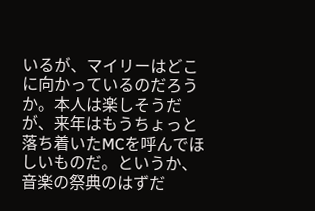いるが、マイリーはどこに向かっているのだろうか。本人は楽しそうだが、来年はもうちょっと落ち着いたMCを呼んでほしいものだ。というか、音楽の祭典のはずだ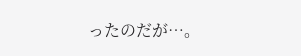ったのだが…。